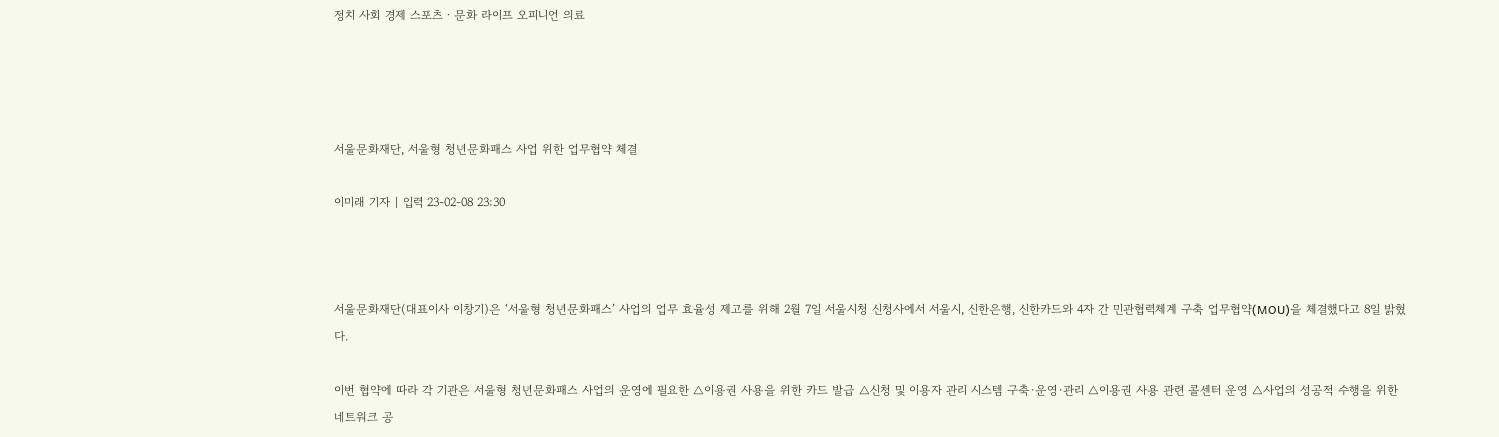정치 사회 경제 스포츠ㆍ문화 라이프 오피니언 의료




서울문화재단, 서울형 청년문화패스 사업 위한 업무협약 체결

이미래 기자 | 입력 23-02-08 23:30



서울문화재단(대표이사 이창기)은 ‘서울형 청년문화패스’ 사업의 업무 효율성 제고를 위해 2월 7일 서울시청 신청사에서 서울시, 신한은행, 신한카드와 4자 간 민관협력체계 구축 업무협약(MOU)을 체결했다고 8일 밝혔다.

이번 협약에 따라 각 기관은 서울형 청년문화패스 사업의 운영에 필요한 △이용권 사용을 위한 카드 발급 △신청 및 이용자 관리 시스템 구축·운영·관리 △이용권 사용 관련 콜센터 운영 △사업의 성공적 수행을 위한 네트워크 공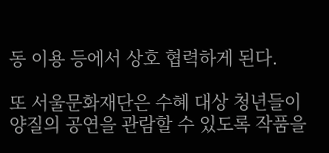동 이용 등에서 상호 협력하게 된다.

또 서울문화재단은 수혜 대상 청년들이 양질의 공연을 관람할 수 있도록 작품을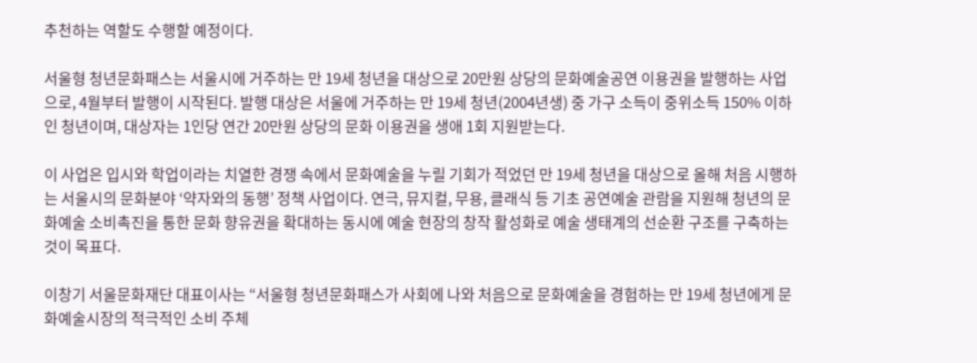추천하는 역할도 수행할 예정이다.

서울형 청년문화패스는 서울시에 거주하는 만 19세 청년을 대상으로 20만원 상당의 문화예술공연 이용권을 발행하는 사업으로, 4월부터 발행이 시작된다. 발행 대상은 서울에 거주하는 만 19세 청년(2004년생) 중 가구 소득이 중위소득 150% 이하인 청년이며, 대상자는 1인당 연간 20만원 상당의 문화 이용권을 생애 1회 지원받는다.

이 사업은 입시와 학업이라는 치열한 경쟁 속에서 문화예술을 누릴 기회가 적었던 만 19세 청년을 대상으로 올해 처음 시행하는 서울시의 문화분야 ‘약자와의 동행’ 정책 사업이다. 연극, 뮤지컬, 무용, 클래식 등 기초 공연예술 관람을 지원해 청년의 문화예술 소비촉진을 통한 문화 향유권을 확대하는 동시에 예술 현장의 창작 활성화로 예술 생태계의 선순환 구조를 구축하는 것이 목표다.

이창기 서울문화재단 대표이사는 “서울형 청년문화패스가 사회에 나와 처음으로 문화예술을 경험하는 만 19세 청년에게 문화예술시장의 적극적인 소비 주체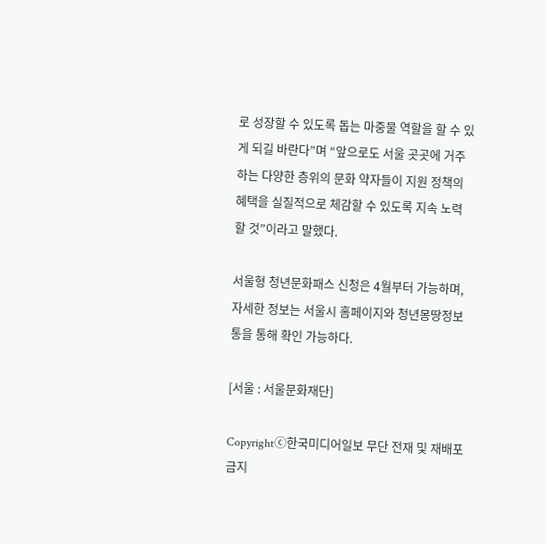로 성장할 수 있도록 돕는 마중물 역할을 할 수 있게 되길 바란다”며 “앞으로도 서울 곳곳에 거주하는 다양한 층위의 문화 약자들이 지원 정책의 혜택을 실질적으로 체감할 수 있도록 지속 노력할 것”이라고 말했다.

서울형 청년문화패스 신청은 4월부터 가능하며, 자세한 정보는 서울시 홈페이지와 청년몽땅정보통을 통해 확인 가능하다.

[서울 : 서울문화재단]

Copyrightⓒ한국미디어일보 무단 전재 및 재배포 금지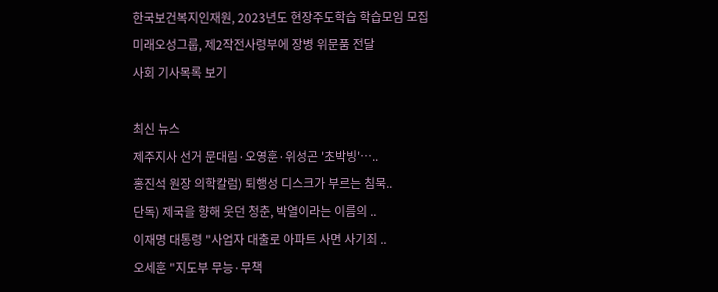한국보건복지인재원, 2023년도 현장주도학습 학습모임 모집
미래오성그룹, 제2작전사령부에 장병 위문품 전달
사회 기사목록 보기

최신 뉴스
제주지사 선거 문대림·오영훈·위성곤 '초박빙'…..
홍진석 원장 의학칼럼) 퇴행성 디스크가 부르는 침묵..
단독) 제국을 향해 웃던 청춘, 박열이라는 이름의 ..
이재명 대통령 "사업자 대출로 아파트 사면 사기죄 ..
오세훈 "지도부 무능·무책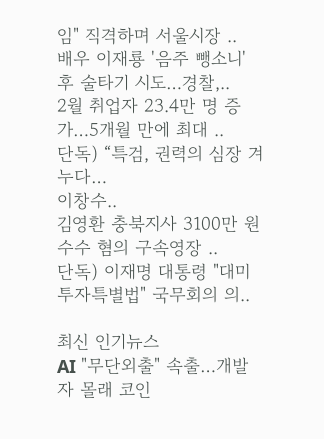임" 직격하며 서울시장 ..
배우 이재룡 '음주 뺑소니' 후 술타기 시도…경찰,..
2월 취업자 23.4만 명 증가…5개월 만에 최대 ..
단독) “특검, 권력의 심장 겨누다…
이창수..
김영환 충북지사 3100만 원 수수 혐의 구속영장 ..
단독) 이재명 대통령 "대미투자특별법" 국무회의 의..

최신 인기뉴스
AI "무단외출" 속출…개발자 몰래 코인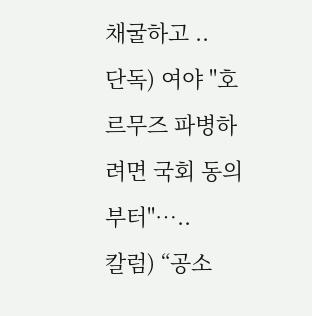채굴하고 ..
단독) 여야 "호르무즈 파병하려면 국회 동의부터"…..
칼럼) “공소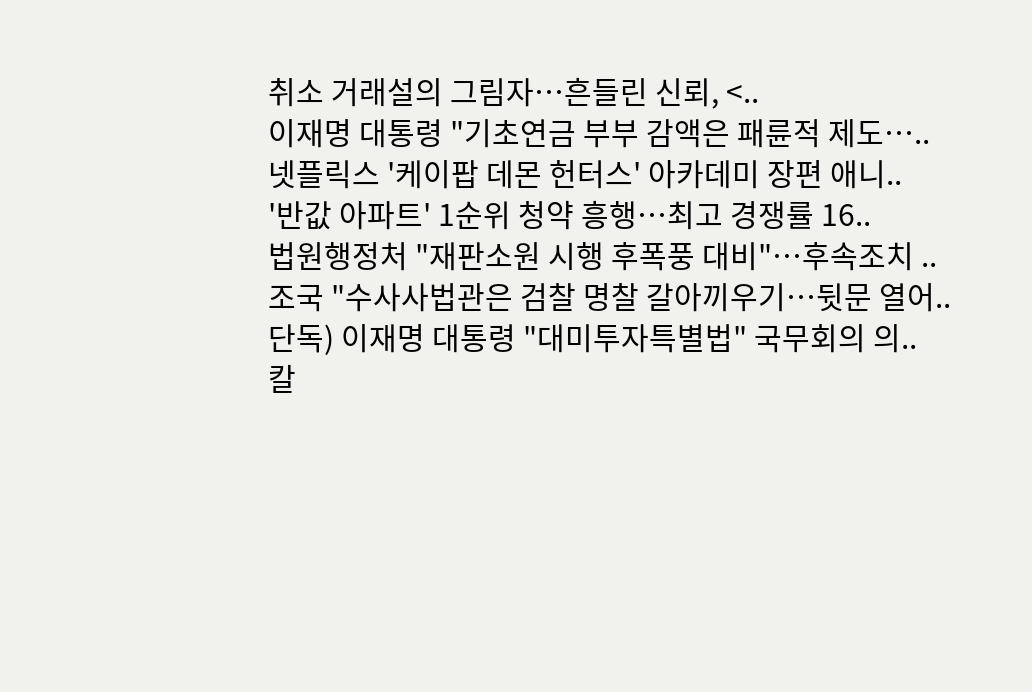취소 거래설의 그림자…흔들린 신뢰, <..
이재명 대통령 "기초연금 부부 감액은 패륜적 제도…..
넷플릭스 '케이팝 데몬 헌터스' 아카데미 장편 애니..
'반값 아파트' 1순위 청약 흥행…최고 경쟁률 16..
법원행정처 "재판소원 시행 후폭풍 대비"…후속조치 ..
조국 "수사사법관은 검찰 명찰 갈아끼우기…뒷문 열어..
단독) 이재명 대통령 "대미투자특별법" 국무회의 의..
칼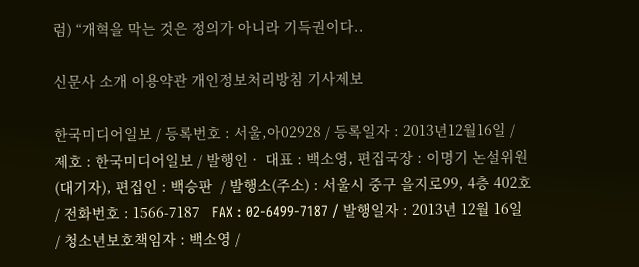럼) “개혁을 막는 것은 정의가 아니라 기득권이다..

신문사 소개 이용약관 개인정보처리방침 기사제보

한국미디어일보 / 등록번호 : 서울,아02928 / 등록일자 : 2013년12월16일 / 제호 : 한국미디어일보 / 발행인 ·  대표 : 백소영, 편집국장 : 이명기 논설위원(대기자), 편집인 : 백승판  / 발행소(주소) : 서울시 중구 을지로99, 4층 402호 / 전화번호 : 1566-7187   FAX : 02-6499-7187 / 발행일자 : 2013년 12월 16일 / 청소년보호책임자 : 백소영 /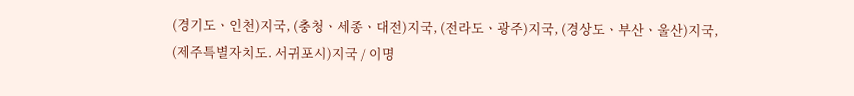(경기도ㆍ인천)지국, (충청ㆍ세종ㆍ대전)지국, (전라도ㆍ광주)지국, (경상도ㆍ부산ㆍ울산)지국, (제주특별자치도. 서귀포시)지국 / 이명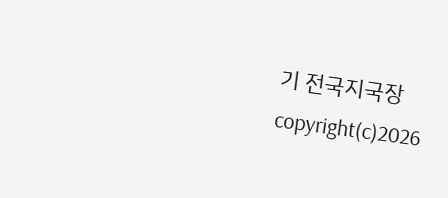기 전국지국장
copyright(c)2026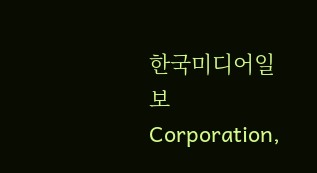한국미디어일보 Corporation,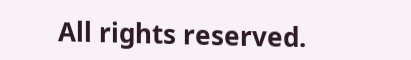All rights reserved.